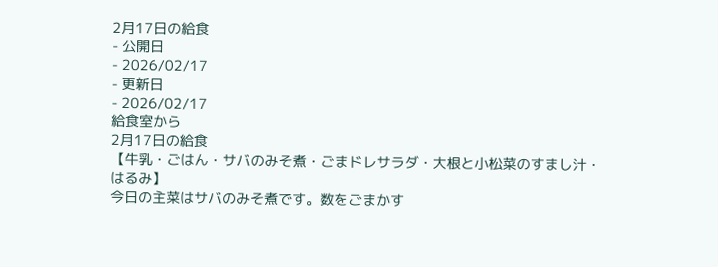2月17日の給食
- 公開日
- 2026/02/17
- 更新日
- 2026/02/17
給食室から
2月17日の給食
【牛乳・ごはん・サバのみそ煮・ごまドレサラダ・大根と小松菜のすまし汁・はるみ】
今日の主菜はサバのみそ煮です。数をごまかす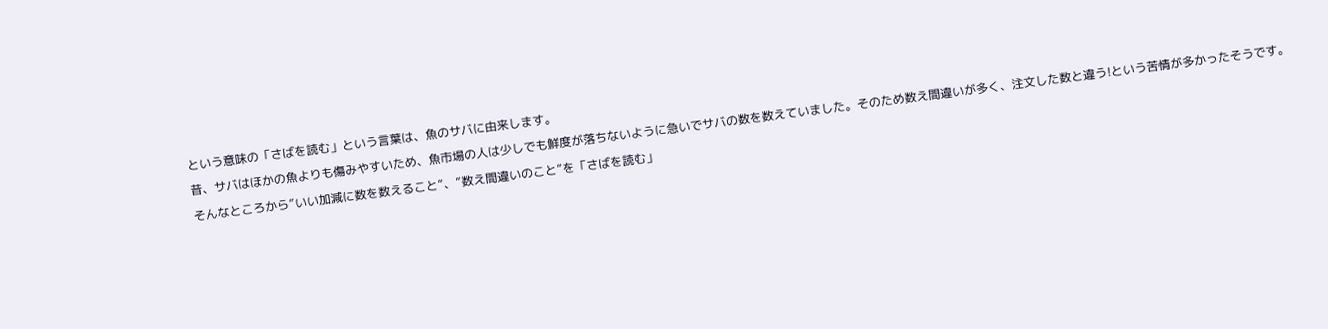という意味の「さばを読む」という言葉は、魚のサバに由来します。
昔、サバはほかの魚よりも傷みやすいため、魚市場の人は少しでも鮮度が落ちないように急いでサバの数を数えていました。そのため数え間違いが多く、注文した数と違う!という苦情が多かったそうです。
そんなところから”いい加減に数を数えること”、”数え間違いのこと”を「さばを読む」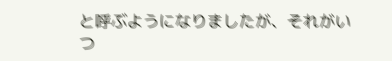と呼ぶようになりましたが、それがいつ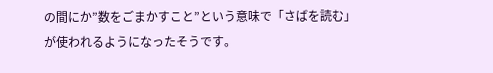の間にか”数をごまかすこと”という意味で「さばを読む」が使われるようになったそうです。